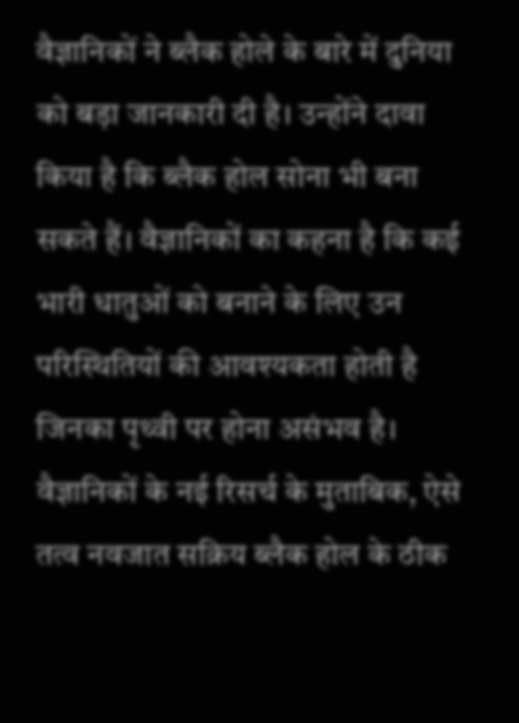वैज्ञानिकों ने ब्लैक होले के बारे में दुनिया को बड़ा जानकारी दी है। उन्होंने दावा किया है कि ब्लैक होल सोना भी बना सकते हैं। वैज्ञानिकों का कहना है कि कई भारी धातुओं को बनाने के लिए उन परिस्थितियों की आवश्यकता होती है जिनका पृथ्वी पर होना असंभव है। वैज्ञानिकों के नई रिसर्च के मुताबिक, ऐसे तत्व नवजात सक्रिय ब्लैक होल के ठीक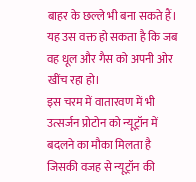बाहर के छल्ले भी बना सकते हैं। यह उस वक्त हो सकता है कि जब वह धूल और गैस को अपनी ओर खींच रहा हो।
इस चरम में वातारवण में भी उत्सर्जन प्रोटोन को न्यूट्रॉन में बदलने का मौका मिलता है जिसकी वजह से न्यूट्रॉन की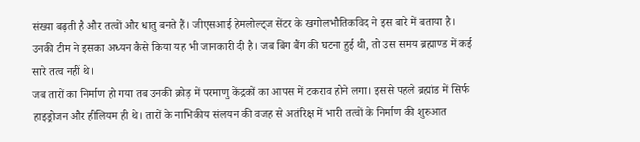संख्या बढ़ती है और तत्वों और धातु बनते हैं। जीएसआई हेमलोल्ट्ज सेंटर के खगोलभौतिकविद ने इस बारे में बताया है। उनकी टीम ने इसका अध्यन कैसे किया यह भी जानकारी दी है। जब बिंग बैंग की घटना हुई थी, तो उस समय ब्रह्माण्ड में कई सारे तत्व नहीं थे।
जब तारों का निर्माण हो गया तब उनकी क्रोड़ में परमाणु केंद्रकों का आपस में टकराव होने लगा। इससे पहले ब्रह्मांड में सिर्फ हाइड्रोजन और हीलियम ही थे। तारों के नाभिकीय संलयन की वजह से अतंरिक्ष में भारी तत्वों के निर्माण की शुरुआत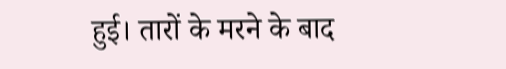हुई। तारों के मरने के बाद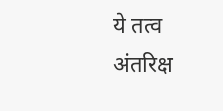ये तत्व अंतरिक्ष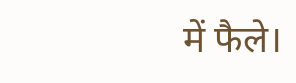में फैले।